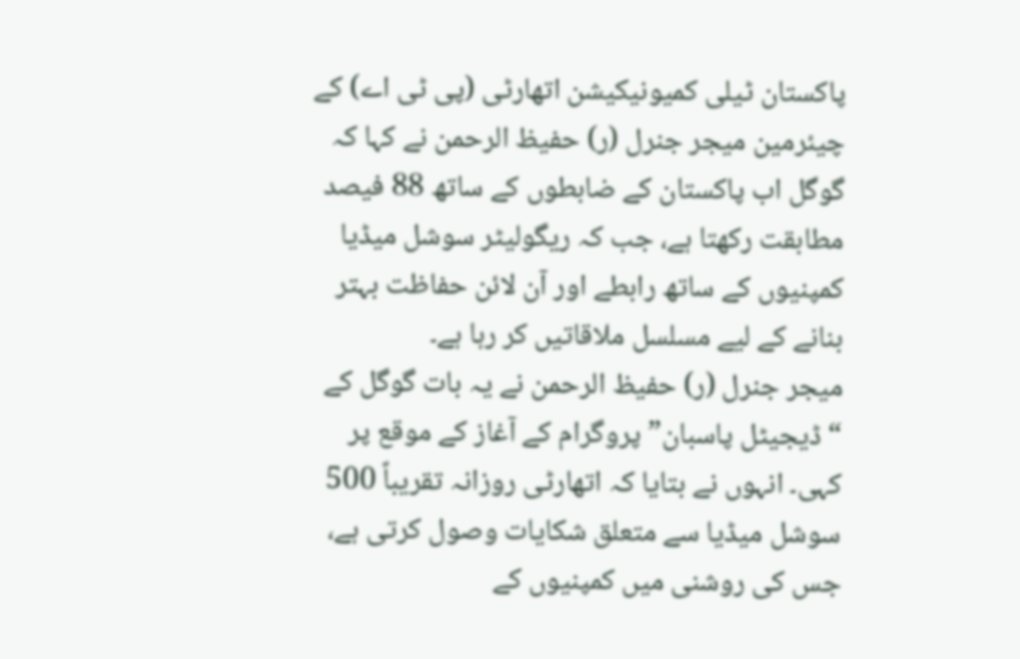پاکستان ٹیلی کمیونیکیشن اتھارٹی (پی ٹی اے) کے چیئرمین میجر جنرل (ر) حفیظ الرحمن نے کہا کہ گوگل اب پاکستان کے ضابطوں کے ساتھ 88 فیصد مطابقت رکھتا ہے، جب کہ ریگولیٹر سوشل میڈیا کمپنیوں کے ساتھ رابطے اور آن لائن حفاظت بہتر بنانے کے لیے مسلسل ملاقاتیں کر رہا ہے۔
میجر جنرل (ر) حفیظ الرحمن نے یہ بات گوگل کے “ڈیجیٹل پاسبان” پروگرام کے آغاز کے موقع پر کہی۔ انہوں نے بتایا کہ اتھارٹی روزانہ تقریباً 500 سوشل میڈیا سے متعلق شکایات وصول کرتی ہے، جس کی روشنی میں کمپنیوں کے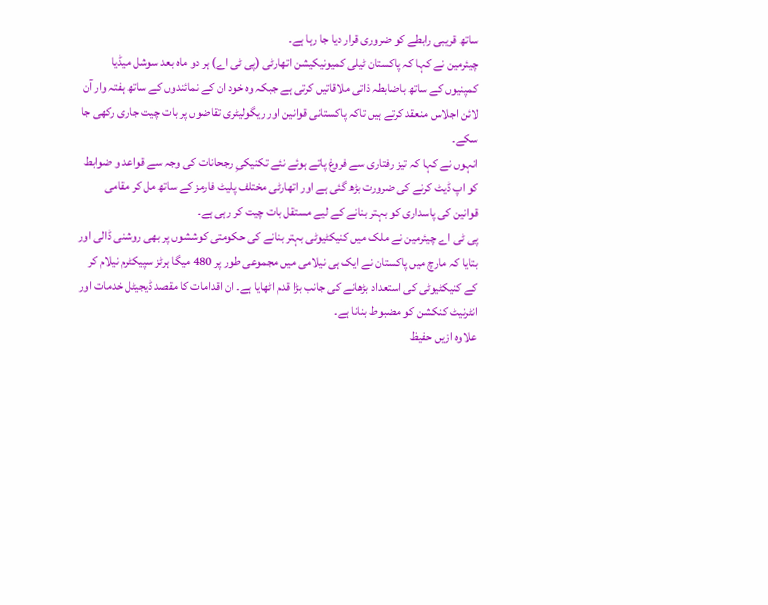ساتھ قریبی رابطے کو ضروری قرار دیا جا رہا ہے۔
چیئرمین نے کہا کہ پاکستان ٹیلی کمیونیکیشن اتھارٹی (پی ٹی اے) ہر دو ماہ بعد سوشل میڈیا کمپنیوں کے ساتھ باضابطہ ذاتی ملاقاتیں کرتی ہے جبکہ وہ خود ان کے نمائندوں کے ساتھ ہفتہ وار آن لائن اجلاس منعقد کرتے ہیں تاکہ پاکستانی قوانین اور ریگولیٹری تقاضوں پر بات چیت جاری رکھی جا سکے۔
انہوں نے کہا کہ تیز رفتاری سے فروغ پاتے ہوئے نئے تکنیکیِ رجحانات کی وجہ سے قواعد و ضوابط کو اپ ڈیٹ کرنے کی ضرورت بڑھ گئی ہے اور اتھارٹی مختلف پلیٹ فارمز کے ساتھ مل کر مقامی قوانین کی پاسداری کو بہتر بنانے کے لیے مستقل بات چیت کر رہی ہے۔
پی ٹی اے چیئرمین نے ملک میں کنیکٹیوٹی بہتر بنانے کی حکومتی کوششوں پر بھی روشنی ڈالی اور بتایا کہ مارچ میں پاکستان نے ایک ہی نیلامی میں مجموعی طور پر 480 میگا ہرٹز سپیکٹرم نیلام کر کے کنیکٹیوٹی کی استعداد بڑھانے کی جانب بڑا قدم اٹھایا ہے۔ ان اقدامات کا مقصد ڈیجیٹل خدمات اور انٹرنیٹ کنکشن کو مضبوط بنانا ہے۔
علاوہ ازیں حفیظ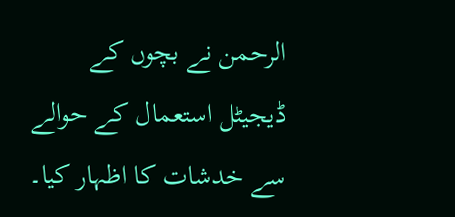الرحمن نے بچوں کے ڈیجیٹل استعمال کے حوالے سے خدشات کا اظہار کیا۔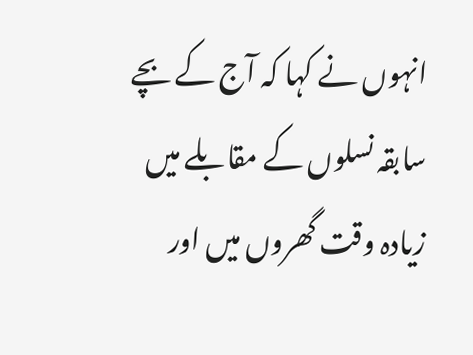انہوں نے کہا کہ آج کے بچے سابقہ نسلوں کے مقابلے میں زیادہ وقت گھروں میں اور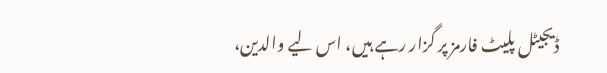ڈیجیٹل پلیٹ فارمز پر گزار رہے ہیں، اس لیے والدین،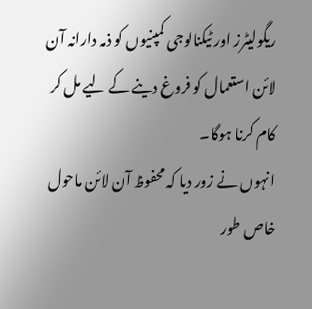ریگولیٹرز اور ٹیکنالوجی کمپنیوں کو ذمہ دارانہ آن لائن استعمال کو فروغ دینے کے لیے مل کر کام کرنا ہوگا۔
انہوں نے زور دیا کہ محفوظ آن لائن ماحول خاص طور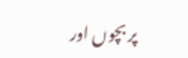پر بچوں اور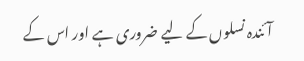آئندہ نسلوں کے لیے ضروری ہے اور اس کے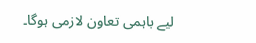لیے باہمی تعاون لازمی ہوگا۔